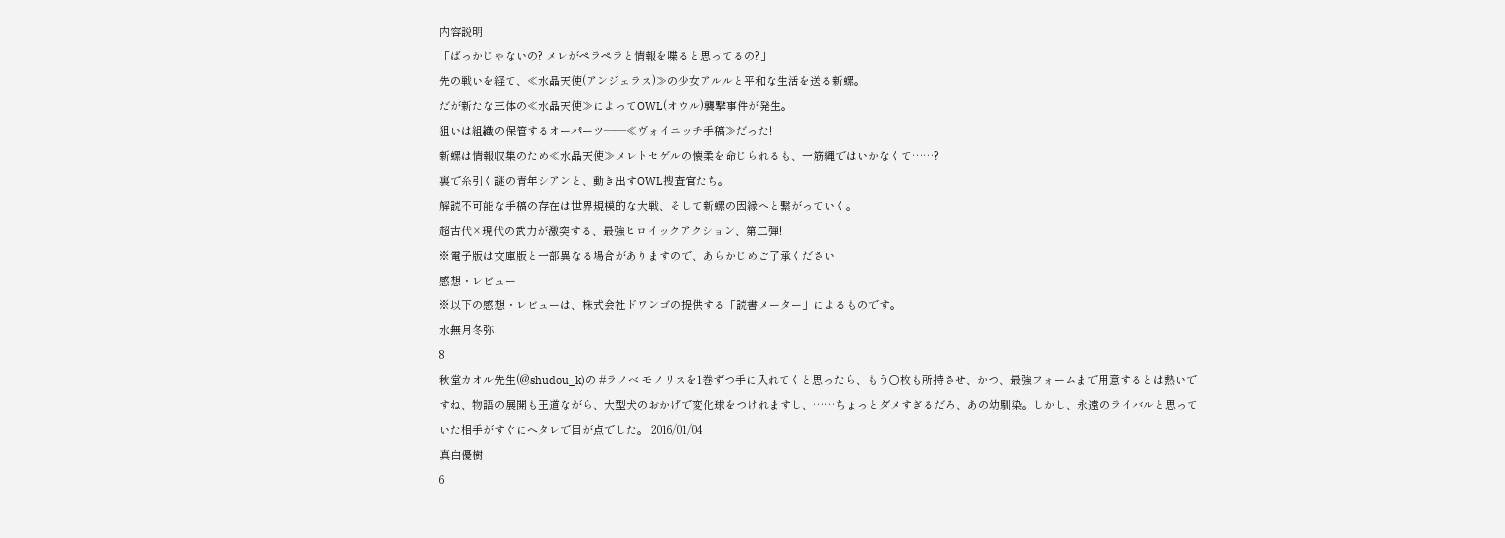内容説明
「ばっかじゃないの? メレがペラペラと情報を喋ると思ってるの?」
先の戦いを経て、≪水晶天使(アンジェラス)≫の少女アルルと平和な生活を送る新螺。
だが新たな三体の≪水晶天使≫によってOWL(オウル)襲撃事件が発生。
狙いは組織の保管するオーパーツ――≪ヴォイニッチ手稿≫だった!
新螺は情報収集のため≪水晶天使≫メレトセゲルの懐柔を命じられるも、一筋縄ではいかなくて……?
裏で糸引く謎の青年シアンと、動き出すOWL捜査官たち。
解読不可能な手稿の存在は世界規模的な大戦、そして新螺の因縁へと繋がっていく。
超古代×現代の武力が激突する、最強ヒロイックアクション、第二弾!
※電子版は文庫版と一部異なる場合がありますので、あらかじめご了承ください
感想・レビュー
※以下の感想・レビューは、株式会社ドワンゴの提供する「読書メーター」によるものです。
水無月冬弥
8
秋堂カオル先生(@shudou_k)の #ラノベ モノリスを1巻ずつ手に入れてくと思ったら、もう○枚も所持させ、かつ、最強フォームまで用意するとは熱いですね、物語の展開も王道ながら、大型犬のおかげで変化球をつけれますし、……ちょっとダメすぎるだろ、あの幼馴染。しかし、永遠のライバルと思っていた相手がすぐにヘタレで目が点でした。 2016/01/04
真白優樹
6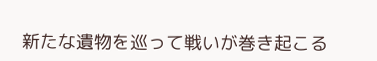新たな遺物を巡って戦いが巻き起こる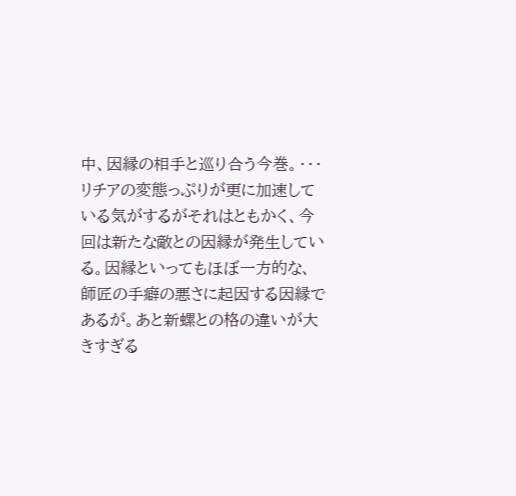中、因縁の相手と巡り合う今巻。・・・リチアの変態っぷりが更に加速している気がするがそれはともかく、今回は新たな敵との因縁が発生している。因縁といってもほぼ一方的な、師匠の手癖の悪さに起因する因縁であるが。あと新螺との格の違いが大きすぎる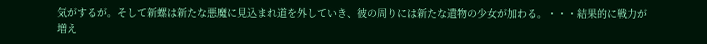気がするが。そして新螺は新たな悪魔に見込まれ道を外していき、彼の周りには新たな遺物の少女が加わる。・・・結果的に戦力が増え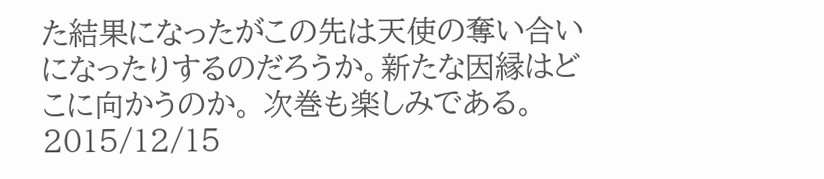た結果になったがこの先は天使の奪い合いになったりするのだろうか。新たな因縁はどこに向かうのか。 次巻も楽しみである。2015/12/15